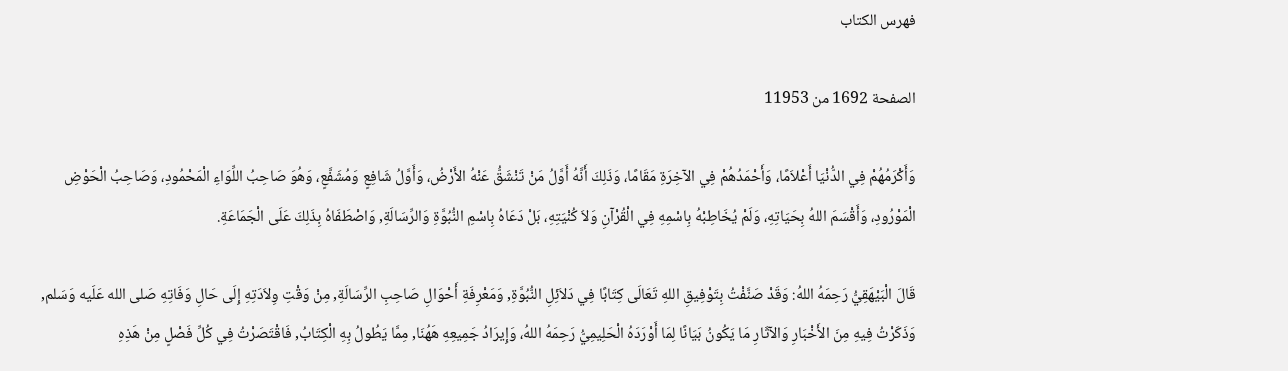فهرس الكتاب

الصفحة 1692 من 11953

وَأَكْرَمُهُمْ فِي الدُّنْيَا أَعْلاَمًا، وَأَحْمَدُهُمْ فِي الآخِرَةِ مَقَامًا، وَذَلِكَ أَنَّهُ أَوَّلُ مَنْ تَنْشَقُّ عَنْهُ الأَرْضُ، وَأَوَّلُ شَافِعٍ وَمُشَفَّعٍ، وَهُوَ صَاحِبُ اللِّوَاءِ الْمَحْمُودِ، وَصَاحِبُ الْحَوْضِ الْمَوْرُودِ، وَأَقْسَمَ اللهُ بِحَيَاتِهِ، وَلَمْ يُخَاطِبْهُ بِاسْمِهِ فِي الْقُرْآنِ وَلاَ كُنْيَتِهِ، بَلْ دَعَاهُ بِاسْمِ النُّبُوَّةِ وَالرِّسَالَةِ, وَاصْطَفَاهُ بِذَلِكَ عَلَى الْجَمَاعَةِ.

قَالَ الْبَيْهَقِيُّ رَحِمَهُ اللهُ: وَقَدْ صَنَّفْتُ بِتَوْفِيقِ اللهِ تَعَالَى كِتَابًا فِي دَلاَئِلِ النُّبُوَّةِ, وَمَعْرِفَةِ أَحْوَالِ صَاحِبِ الرِّسَالَةِ, مِنْ وَقْتِ وِلاَدَتِهِ إِلَى حَالِ وَفَاتِهِ صَلى الله عَلَيه وَسَلم, وَذَكَرْتُ فِيهِ مِنَ الأَخْبَارِ وَالآثَارِ مَا يَكُونُ بَيَانًا لِمَا أَوْرَدَهُ الْحَلِيمِيُّ رَحِمَهُ اللهُ، وَإِيرَادُ جَمِيعِهِ هَهُنَا, مِمَّا يَطُولُ بِهِ الْكِتَابُ, فَاقْتَصَرْتُ فِي كُلِّ فَصْلٍ مِنْ هَذِهِ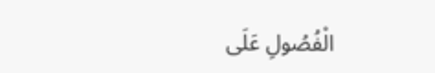الْفُصُولِ عَلَى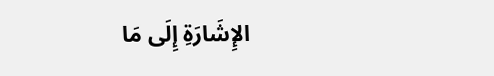الإِشَارَةِ إِلَى مَا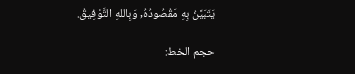يَتَبَيَّنُ بِهِ مَقُصُودُهُ, وَبِاللهِ التَّوْفِيقُ.

حجم الخط: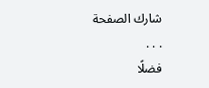شارك الصفحة
. . .
فضلًا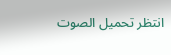انتظر تحميل الصوت